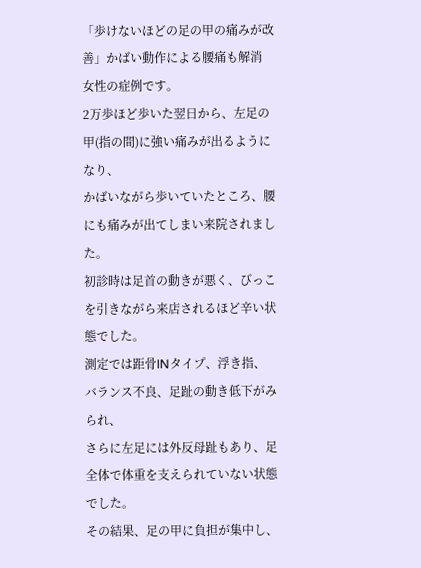「歩けないほどの足の甲の痛みが改善」かばい動作による腰痛も解消
女性の症例です。
2万歩ほど歩いた翌日から、左足の甲(指の間)に強い痛みが出るようになり、
かばいながら歩いていたところ、腰にも痛みが出てしまい来院されました。
初診時は足首の動きが悪く、びっこを引きながら来店されるほど辛い状態でした。
測定では距骨INタイプ、浮き指、バランス不良、足趾の動き低下がみられ、
さらに左足には外反母趾もあり、足全体で体重を支えられていない状態でした。
その結果、足の甲に負担が集中し、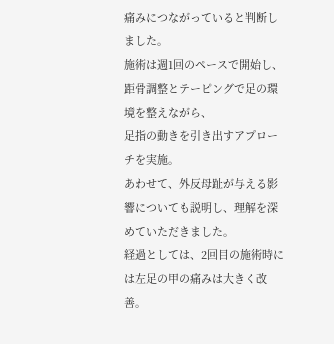痛みにつながっていると判断しました。
施術は週1回のペースで開始し、距骨調整とテーピングで足の環境を整えながら、
足指の動きを引き出すアプローチを実施。
あわせて、外反母趾が与える影響についても説明し、理解を深めていただきました。
経過としては、2回目の施術時には左足の甲の痛みは大きく改善。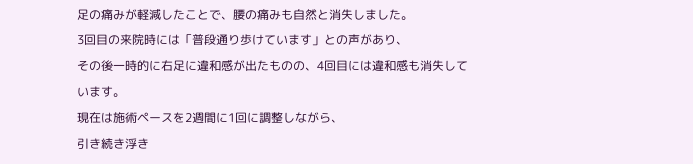足の痛みが軽減したことで、腰の痛みも自然と消失しました。
3回目の来院時には「普段通り歩けています」との声があり、
その後一時的に右足に違和感が出たものの、4回目には違和感も消失しています。
現在は施術ペースを2週間に1回に調整しながら、
引き続き浮き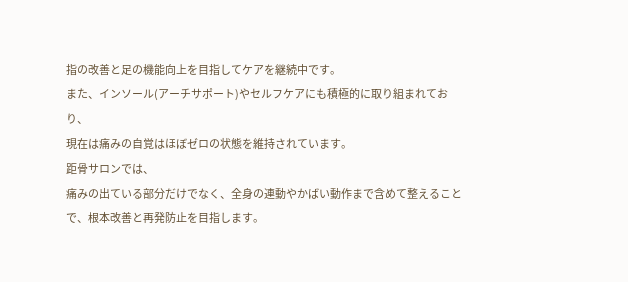指の改善と足の機能向上を目指してケアを継続中です。
また、インソール(アーチサポート)やセルフケアにも積極的に取り組まれており、
現在は痛みの自覚はほぼゼロの状態を維持されています。
距骨サロンでは、
痛みの出ている部分だけでなく、全身の連動やかばい動作まで含めて整えることで、根本改善と再発防止を目指します。